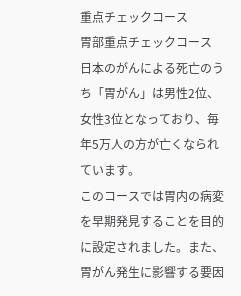重点チェックコース
胃部重点チェックコース
日本のがんによる死亡のうち「胃がん」は男性2位、女性3位となっており、毎年5万人の方が亡くなられています。
このコースでは胃内の病変を早期発見することを目的に設定されました。また、胃がん発生に影響する要因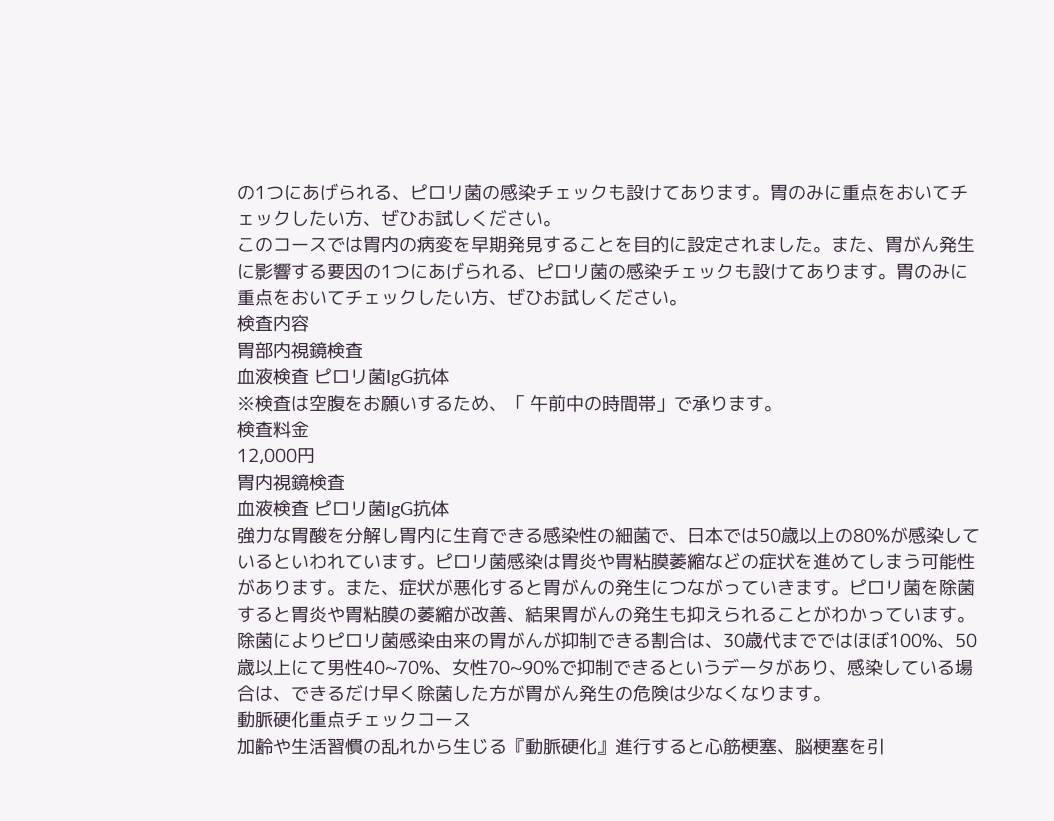の1つにあげられる、ピロリ菌の感染チェックも設けてあります。胃のみに重点をおいてチェックしたい方、ぜひお試しください。
このコースでは胃内の病変を早期発見することを目的に設定されました。また、胃がん発生に影響する要因の1つにあげられる、ピロリ菌の感染チェックも設けてあります。胃のみに重点をおいてチェックしたい方、ぜひお試しください。
検査内容
胃部内視鏡検査
血液検査 ピロリ菌IgG抗体
※検査は空腹をお願いするため、「 午前中の時間帯」で承ります。
検査料金
12,000円
胃内視鏡検査
血液検査 ピロリ菌IgG抗体
強力な胃酸を分解し胃内に生育できる感染性の細菌で、日本では50歳以上の80%が感染しているといわれています。ピロリ菌感染は胃炎や胃粘膜萎縮などの症状を進めてしまう可能性があります。また、症状が悪化すると胃がんの発生につながっていきます。ピロリ菌を除菌すると胃炎や胃粘膜の萎縮が改善、結果胃がんの発生も抑えられることがわかっています。除菌によりピロリ菌感染由来の胃がんが抑制できる割合は、30歳代までではほぼ100%、50歳以上にて男性40~70%、女性70~90%で抑制できるというデータがあり、感染している場合は、できるだけ早く除菌した方が胃がん発生の危険は少なくなります。
動脈硬化重点チェックコース
加齢や生活習慣の乱れから生じる『動脈硬化』進行すると心筋梗塞、脳梗塞を引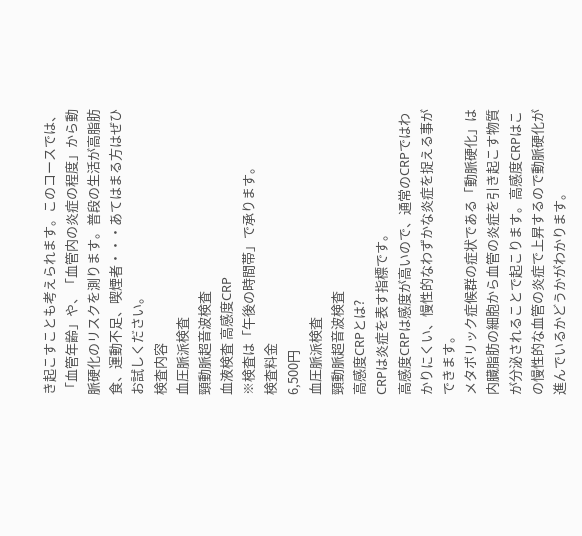き起こすことも考えられます。このコースでは、「血管年齢」や、「血管内の炎症の程度」から動脈硬化のリスクを測ります。普段の生活が高脂肪食、運動不足、喫煙者・・・あてはまる方はぜひお試しください。
検査内容
血圧脈派検査
頸動脈超音波検査
血液検査 高感度CRP
※検査は「午後の時間帯」で承ります。
検査料金
6,500円
血圧脈派検査
頸動脈超音波検査
高感度CRPとは?
CRPは炎症を表す指標です。
高感度CRPは感度が高いので、通常のCRPではわかりにくい、慢性的なわずかな炎症を捉える事ができます。
メタボリック症候群の症状である「動脈硬化」は内臓脂肪の細胞から血管の炎症を引き起こす物質が分泌されることで起こります。高感度CRPはこの慢性的な血管の炎症で上昇するので動脈硬化が進んでいるかどうかがわかります。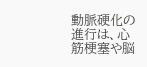動脈硬化の進行は、心筋梗塞や脳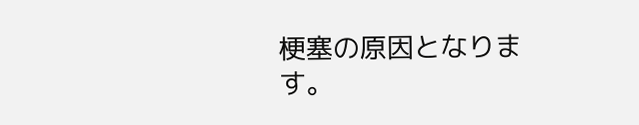梗塞の原因となります。